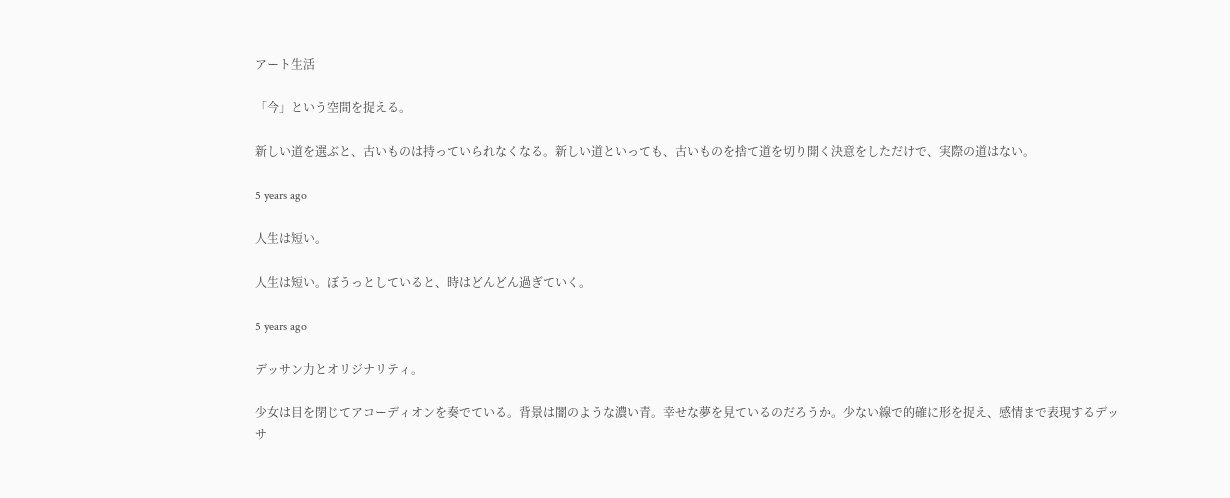アート生活

「今」という空間を捉える。

新しい道を選ぶと、古いものは持っていられなくなる。新しい道といっても、古いものを捨て道を切り開く決意をしただけで、実際の道はない。

5 years ago

人生は短い。

人生は短い。ぼうっとしていると、時はどんどん過ぎていく。

5 years ago

デッサン力とオリジナリティ。

少女は目を閉じてアコーディオンを奏でている。背景は闇のような濃い青。幸せな夢を見ているのだろうか。少ない線で的確に形を捉え、感情まで表現するデッサ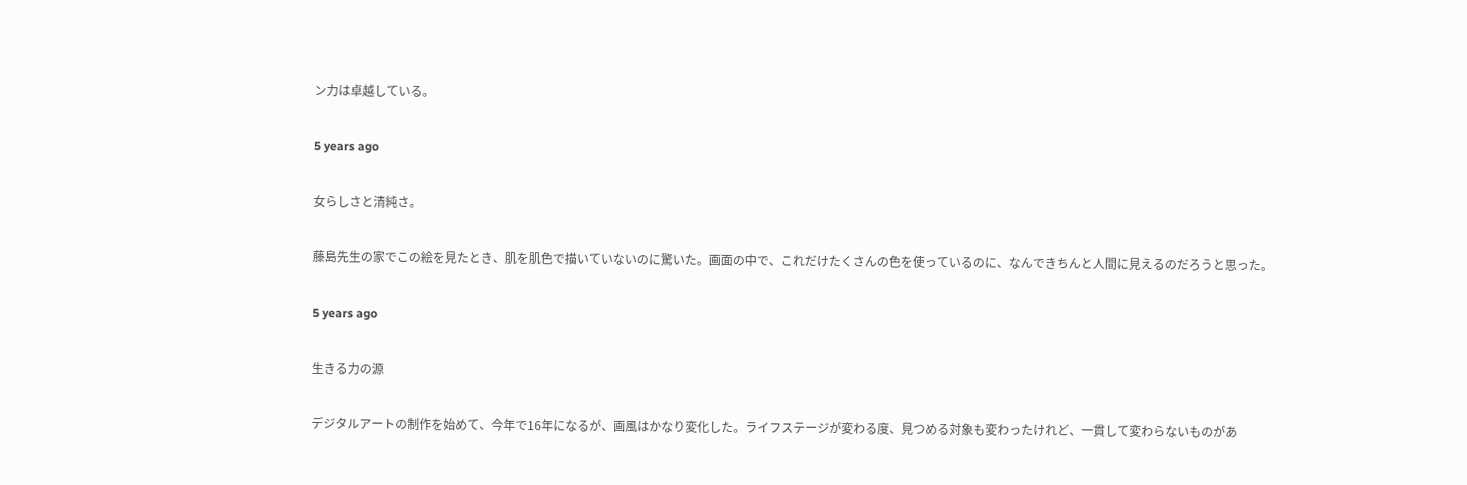ン力は卓越している。

5 years ago

女らしさと清純さ。

藤島先生の家でこの絵を見たとき、肌を肌色で描いていないのに驚いた。画面の中で、これだけたくさんの色を使っているのに、なんできちんと人間に見えるのだろうと思った。

5 years ago

生きる力の源

デジタルアートの制作を始めて、今年で16年になるが、画風はかなり変化した。ライフステージが変わる度、見つめる対象も変わったけれど、一貫して変わらないものがあ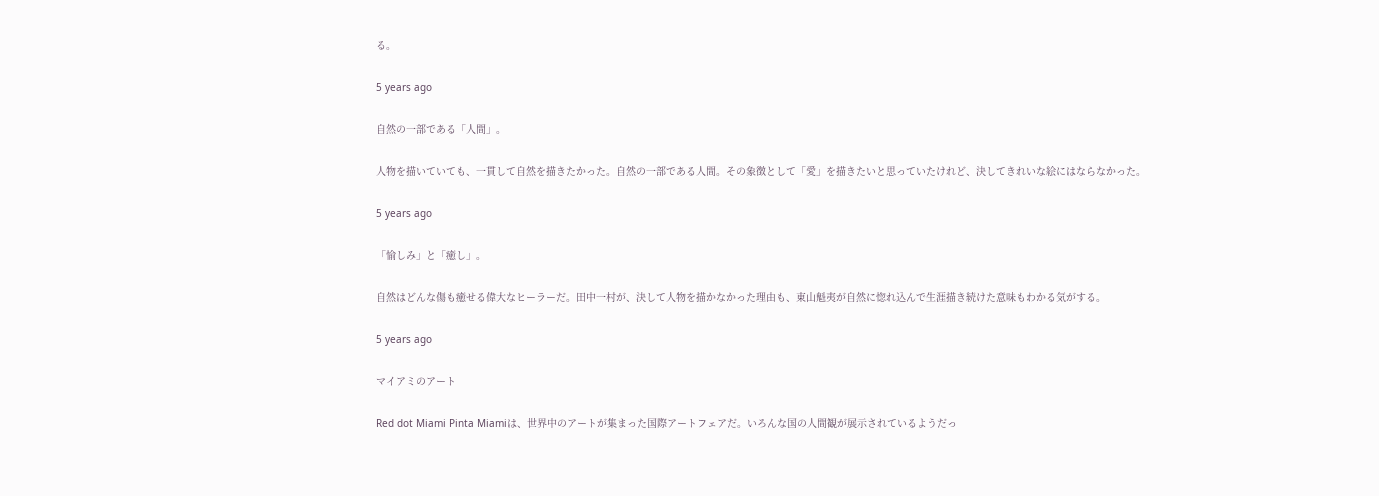る。

5 years ago

自然の一部である「人間」。

人物を描いていても、一貫して自然を描きたかった。自然の一部である人間。その象徴として「愛」を描きたいと思っていたけれど、決してきれいな絵にはならなかった。

5 years ago

「愉しみ」と「癒し」。

自然はどんな傷も癒せる偉大なヒーラーだ。田中一村が、決して人物を描かなかった理由も、東山魁夷が自然に惚れ込んで生涯描き続けた意味もわかる気がする。

5 years ago

マイアミのアート

Red dot Miami Pinta Miamiは、世界中のアートが集まった国際アートフェアだ。いろんな国の人間観が展示されているようだっ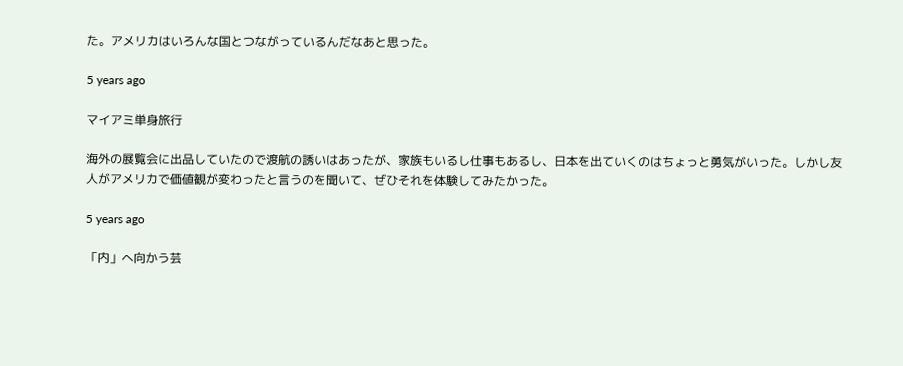た。アメリカはいろんな国とつながっているんだなあと思った。

5 years ago

マイアミ単身旅行

海外の展覧会に出品していたので渡航の誘いはあったが、家族もいるし仕事もあるし、日本を出ていくのはちょっと勇気がいった。しかし友人がアメリカで価値観が変わったと言うのを聞いて、ぜひそれを体験してみたかった。

5 years ago

「内」へ向かう芸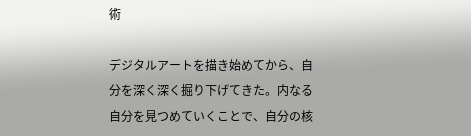術

デジタルアートを描き始めてから、自分を深く深く掘り下げてきた。内なる自分を見つめていくことで、自分の核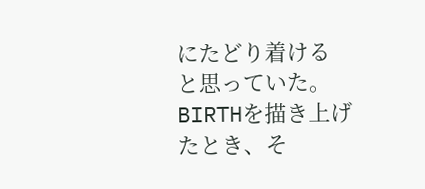にたどり着けると思っていた。BIRTHを描き上げたとき、そ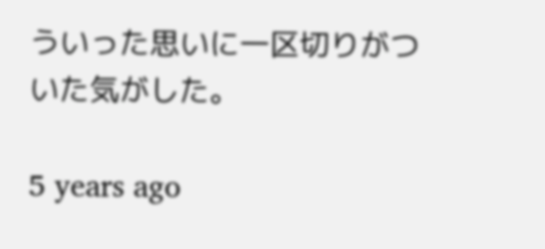ういった思いに一区切りがついた気がした。

5 years ago